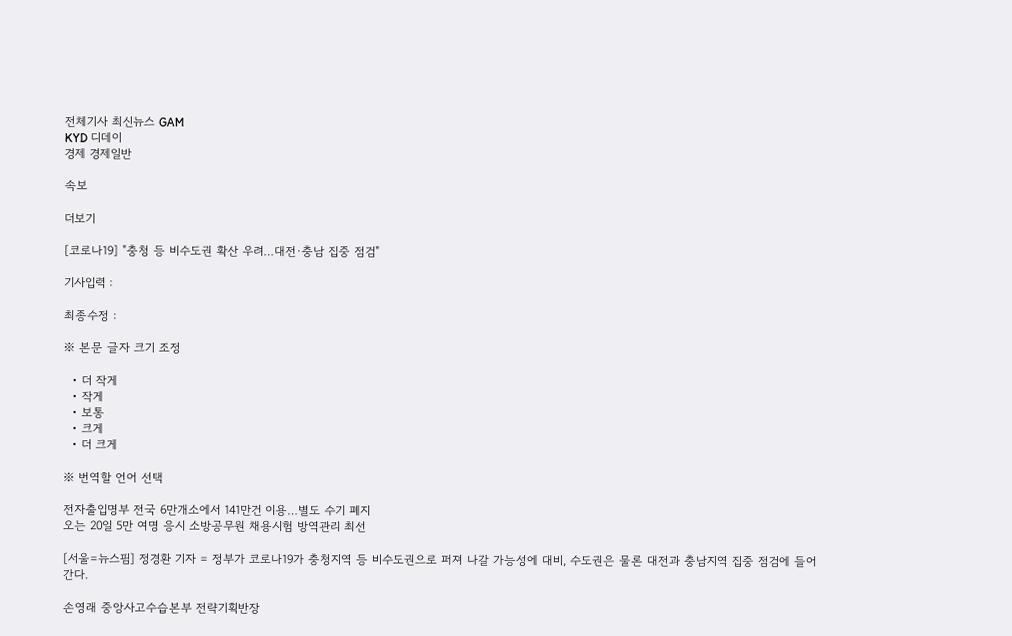전체기사 최신뉴스 GAM
KYD 디데이
경제 경제일반

속보

더보기

[코로나19] "충청 등 비수도권 확산 우려…대전·충남 집중 점검"

기사입력 :

최종수정 :

※ 본문 글자 크기 조정

  • 더 작게
  • 작게
  • 보통
  • 크게
  • 더 크게

※ 번역할 언어 선택

전자출입명부 전국 6만개소에서 141만건 이용…별도 수기 폐지
오는 20일 5만 여명 응시 소방공무원 채용시험 방역관리 최선

[서울=뉴스핌] 정경환 기자 = 정부가 코로나19가 충청지역 등 비수도권으로 퍼져 나갈 가능성에 대비, 수도권은 물론 대전과 충남지역 집중 점검에 들어간다.

손영래 중앙사고수습본부 전략기획반장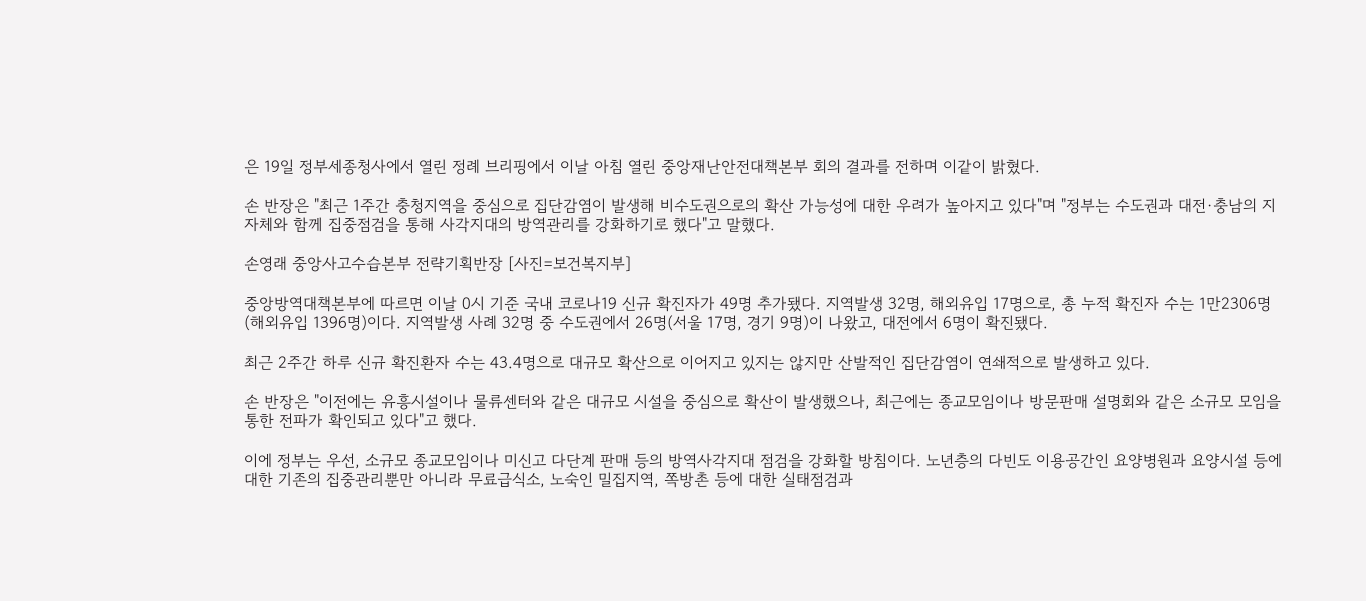은 19일 정부세종청사에서 열린 정례 브리핑에서 이날 아침 열린 중앙재난안전대책본부 회의 결과를 전하며 이같이 밝혔다.

손 반장은 "최근 1주간 충청지역을 중심으로 집단감염이 발생해 비수도권으로의 확산 가능성에 대한 우려가 높아지고 있다"며 "정부는 수도권과 대전·충남의 지자체와 함께 집중점검을 통해 사각지대의 방역관리를 강화하기로 했다"고 말했다.

손영래 중앙사고수습본부 전략기획반장 [사진=보건복지부]

중앙방역대책본부에 따르면 이날 0시 기준 국내 코로나19 신규 확진자가 49명 추가됐다. 지역발생 32명, 해외유입 17명으로, 총 누적 확진자 수는 1만2306명(해외유입 1396명)이다. 지역발생 사례 32명 중 수도권에서 26명(서울 17명, 경기 9명)이 나왔고, 대전에서 6명이 확진됐다.

최근 2주간 하루 신규 확진환자 수는 43.4명으로 대규모 확산으로 이어지고 있지는 않지만 산발적인 집단감염이 연쇄적으로 발생하고 있다.

손 반장은 "이전에는 유흥시설이나 물류센터와 같은 대규모 시설을 중심으로 확산이 발생했으나, 최근에는 종교모임이나 방문판매 설명회와 같은 소규모 모임을 통한 전파가 확인되고 있다"고 했다.

이에 정부는 우선, 소규모 종교모임이나 미신고 다단계 판매 등의 방역사각지대 점검을 강화할 방침이다. 노년층의 다빈도 이용공간인 요양병원과 요양시설 등에 대한 기존의 집중관리뿐만 아니라 무료급식소, 노숙인 밀집지역, 쪽방촌 등에 대한 실태점검과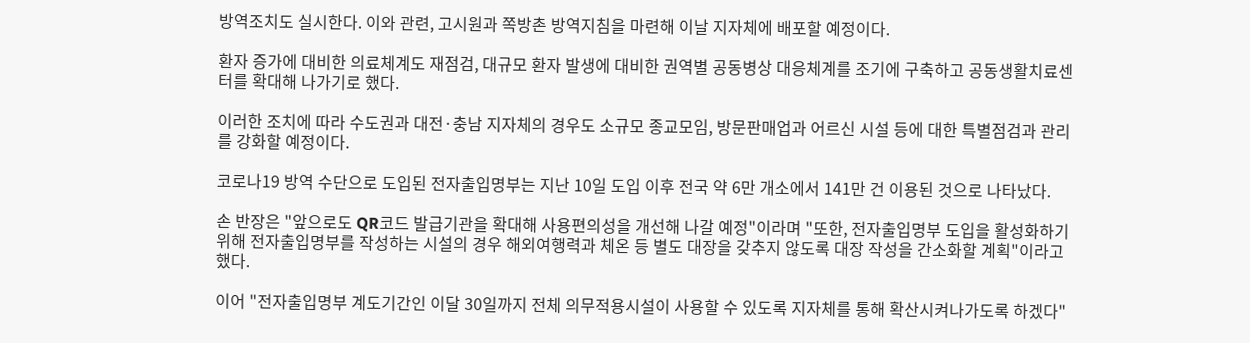방역조치도 실시한다. 이와 관련, 고시원과 쪽방촌 방역지침을 마련해 이날 지자체에 배포할 예정이다.

환자 증가에 대비한 의료체계도 재점검, 대규모 환자 발생에 대비한 권역별 공동병상 대응체계를 조기에 구축하고 공동생활치료센터를 확대해 나가기로 했다.

이러한 조치에 따라 수도권과 대전·충남 지자체의 경우도 소규모 종교모임, 방문판매업과 어르신 시설 등에 대한 특별점검과 관리를 강화할 예정이다.

코로나19 방역 수단으로 도입된 전자출입명부는 지난 10일 도입 이후 전국 약 6만 개소에서 141만 건 이용된 것으로 나타났다.

손 반장은 "앞으로도 QR코드 발급기관을 확대해 사용편의성을 개선해 나갈 예정"이라며 "또한, 전자출입명부 도입을 활성화하기 위해 전자출입명부를 작성하는 시설의 경우 해외여행력과 체온 등 별도 대장을 갖추지 않도록 대장 작성을 간소화할 계획"이라고 했다.

이어 "전자출입명부 계도기간인 이달 30일까지 전체 의무적용시설이 사용할 수 있도록 지자체를 통해 확산시켜나가도록 하겠다"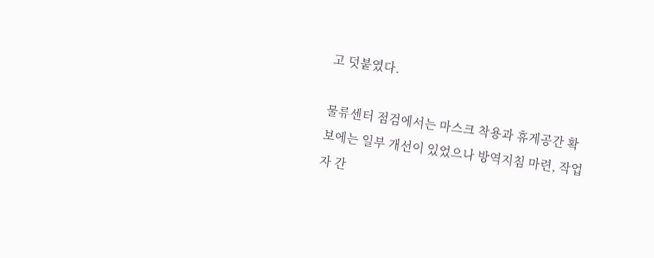고 덧붙였다.

물류센터 점검에서는 마스크 착용과 휴게공간 확보에는 일부 개선이 있었으나 방역지침 마련, 작업자 간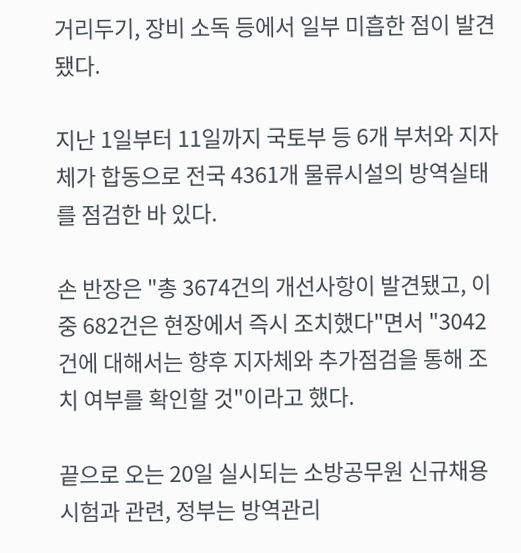거리두기, 장비 소독 등에서 일부 미흡한 점이 발견됐다.

지난 1일부터 11일까지 국토부 등 6개 부처와 지자체가 합동으로 전국 4361개 물류시설의 방역실태를 점검한 바 있다.

손 반장은 "총 3674건의 개선사항이 발견됐고, 이 중 682건은 현장에서 즉시 조치했다"면서 "3042건에 대해서는 향후 지자체와 추가점검을 통해 조치 여부를 확인할 것"이라고 했다.

끝으로 오는 20일 실시되는 소방공무원 신규채용시험과 관련, 정부는 방역관리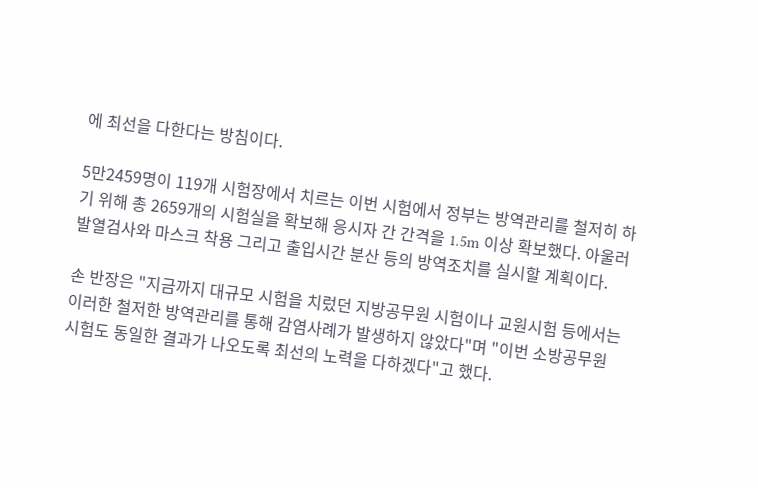에 최선을 다한다는 방침이다.

5만2459명이 119개 시험장에서 치르는 이번 시험에서 정부는 방역관리를 철저히 하기 위해 총 2659개의 시험실을 확보해 응시자 간 간격을 1.5m 이상 확보했다. 아울러 발열검사와 마스크 착용 그리고 출입시간 분산 등의 방역조치를 실시할 계획이다.

손 반장은 "지금까지 대규모 시험을 치렀던 지방공무원 시험이나 교원시험 등에서는 이러한 철저한 방역관리를 통해 감염사례가 발생하지 않았다"며 "이번 소방공무원 시험도 동일한 결과가 나오도록 최선의 노력을 다하겠다"고 했다.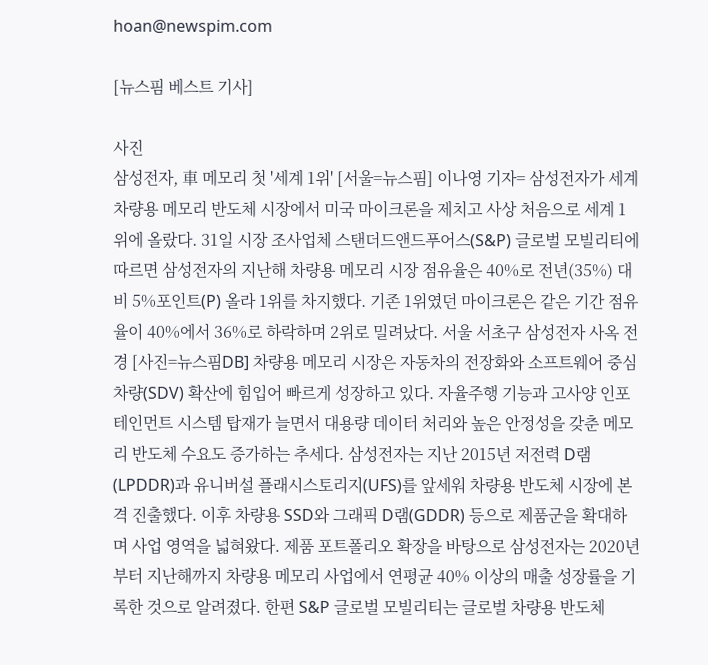hoan@newspim.com

[뉴스핌 베스트 기사]

사진
삼성전자, 車 메모리 첫 '세계 1위' [서울=뉴스핌] 이나영 기자= 삼성전자가 세계 차량용 메모리 반도체 시장에서 미국 마이크론을 제치고 사상 처음으로 세계 1위에 올랐다. 31일 시장 조사업체 스탠더드앤드푸어스(S&P) 글로벌 모빌리티에 따르면 삼성전자의 지난해 차량용 메모리 시장 점유율은 40%로 전년(35%) 대비 5%포인트(P) 올라 1위를 차지했다. 기존 1위였던 마이크론은 같은 기간 점유율이 40%에서 36%로 하락하며 2위로 밀려났다. 서울 서초구 삼성전자 사옥 전경 [사진=뉴스핌DB] 차량용 메모리 시장은 자동차의 전장화와 소프트웨어 중심 차량(SDV) 확산에 힘입어 빠르게 성장하고 있다. 자율주행 기능과 고사양 인포테인먼트 시스템 탑재가 늘면서 대용량 데이터 처리와 높은 안정성을 갖춘 메모리 반도체 수요도 증가하는 추세다. 삼성전자는 지난 2015년 저전력 D램(LPDDR)과 유니버설 플래시스토리지(UFS)를 앞세워 차량용 반도체 시장에 본격 진출했다. 이후 차량용 SSD와 그래픽 D램(GDDR) 등으로 제품군을 확대하며 사업 영역을 넓혀왔다. 제품 포트폴리오 확장을 바탕으로 삼성전자는 2020년부터 지난해까지 차량용 메모리 사업에서 연평균 40% 이상의 매출 성장률을 기록한 것으로 알려졌다. 한편 S&P 글로벌 모빌리티는 글로벌 차량용 반도체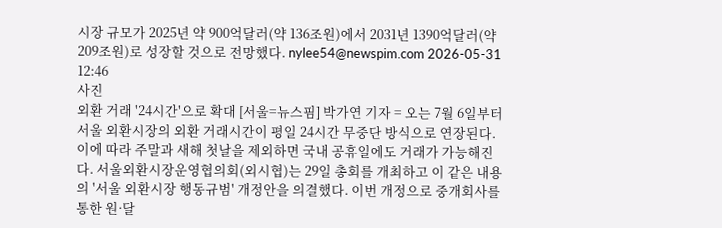시장 규모가 2025년 약 900억달러(약 136조원)에서 2031년 1390억달러(약 209조원)로 성장할 것으로 전망했다. nylee54@newspim.com 2026-05-31 12:46
사진
외환 거래 '24시간'으로 확대 [서울=뉴스핌] 박가연 기자 = 오는 7월 6일부터 서울 외환시장의 외환 거래시간이 평일 24시간 무중단 방식으로 연장된다. 이에 따라 주말과 새해 첫날을 제외하면 국내 공휴일에도 거래가 가능해진다. 서울외환시장운영협의회(외시협)는 29일 총회를 개최하고 이 같은 내용의 '서울 외환시장 행동규범' 개정안을 의결했다. 이번 개정으로 중개회사를 통한 원·달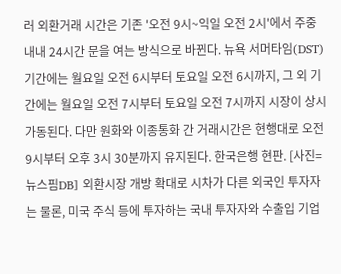러 외환거래 시간은 기존 '오전 9시~익일 오전 2시'에서 주중 내내 24시간 문을 여는 방식으로 바뀐다. 뉴욕 서머타임(DST) 기간에는 월요일 오전 6시부터 토요일 오전 6시까지, 그 외 기간에는 월요일 오전 7시부터 토요일 오전 7시까지 시장이 상시 가동된다. 다만 원화와 이종통화 간 거래시간은 현행대로 오전 9시부터 오후 3시 30분까지 유지된다. 한국은행 현판. [사진=뉴스핌DB] 외환시장 개방 확대로 시차가 다른 외국인 투자자는 물론, 미국 주식 등에 투자하는 국내 투자자와 수출입 기업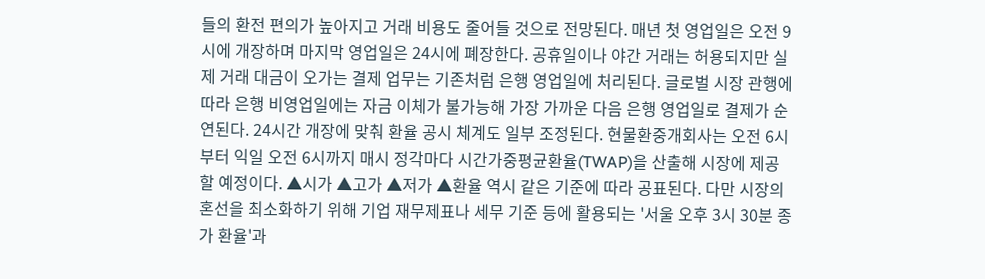들의 환전 편의가 높아지고 거래 비용도 줄어들 것으로 전망된다. 매년 첫 영업일은 오전 9시에 개장하며 마지막 영업일은 24시에 폐장한다. 공휴일이나 야간 거래는 허용되지만 실제 거래 대금이 오가는 결제 업무는 기존처럼 은행 영업일에 처리된다. 글로벌 시장 관행에 따라 은행 비영업일에는 자금 이체가 불가능해 가장 가까운 다음 은행 영업일로 결제가 순연된다. 24시간 개장에 맞춰 환율 공시 체계도 일부 조정된다. 현물환중개회사는 오전 6시부터 익일 오전 6시까지 매시 정각마다 시간가중평균환율(TWAP)을 산출해 시장에 제공할 예정이다. ▲시가 ▲고가 ▲저가 ▲환율 역시 같은 기준에 따라 공표된다. 다만 시장의 혼선을 최소화하기 위해 기업 재무제표나 세무 기준 등에 활용되는 '서울 오후 3시 30분 종가 환율'과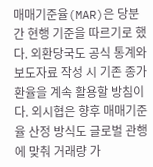매매기준율(MAR)은 당분간 현행 기준을 따르기로 했다. 외환당국도 공식 통계와 보도자료 작성 시 기존 종가 환율을 계속 활용할 방침이다. 외시협은 향후 매매기준율 산정 방식도 글로벌 관행에 맞춰 거래량 가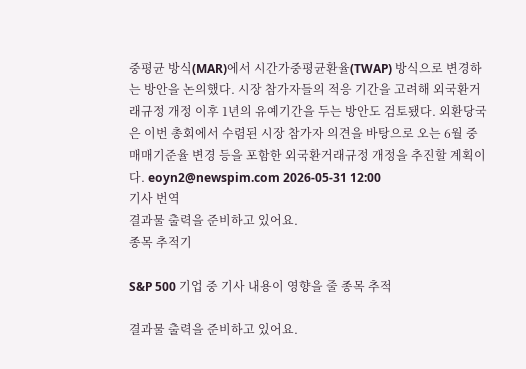중평균 방식(MAR)에서 시간가중평균환율(TWAP) 방식으로 변경하는 방안을 논의했다. 시장 참가자들의 적응 기간을 고려해 외국환거래규정 개정 이후 1년의 유예기간을 두는 방안도 검토됐다. 외환당국은 이번 총회에서 수렴된 시장 참가자 의견을 바탕으로 오는 6월 중 매매기준율 변경 등을 포함한 외국환거래규정 개정을 추진할 계획이다. eoyn2@newspim.com 2026-05-31 12:00
기사 번역
결과물 출력을 준비하고 있어요.
종목 추적기

S&P 500 기업 중 기사 내용이 영향을 줄 종목 추적

결과물 출력을 준비하고 있어요.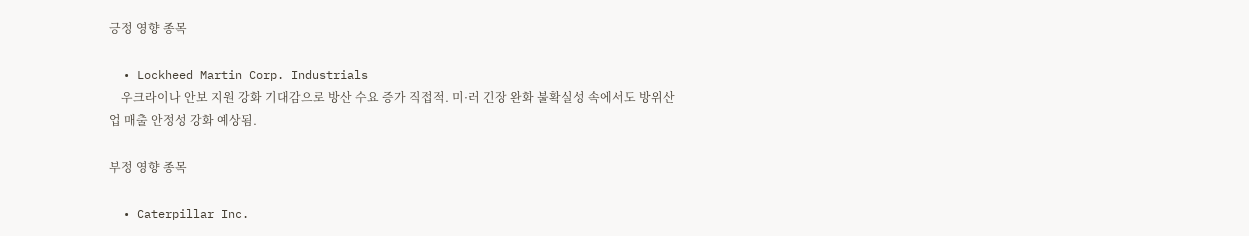긍정 영향 종목

  • Lockheed Martin Corp. Industrials
    우크라이나 안보 지원 강화 기대감으로 방산 수요 증가 직접적. 미·러 긴장 완화 불확실성 속에서도 방위산업 매출 안정성 강화 예상됨.

부정 영향 종목

  • Caterpillar Inc.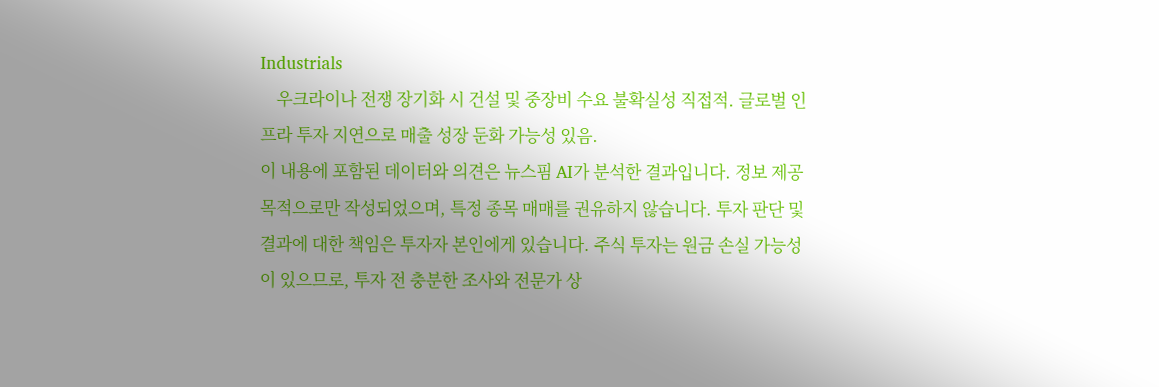Industrials
    우크라이나 전쟁 장기화 시 건설 및 중장비 수요 불확실성 직접적. 글로벌 인프라 투자 지연으로 매출 성장 둔화 가능성 있음.
이 내용에 포함된 데이터와 의견은 뉴스핌 AI가 분석한 결과입니다. 정보 제공 목적으로만 작성되었으며, 특정 종목 매매를 권유하지 않습니다. 투자 판단 및 결과에 대한 책임은 투자자 본인에게 있습니다. 주식 투자는 원금 손실 가능성이 있으므로, 투자 전 충분한 조사와 전문가 상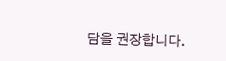담을 권장합니다.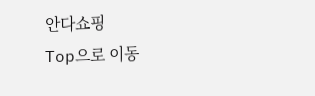안다쇼핑
Top으로 이동